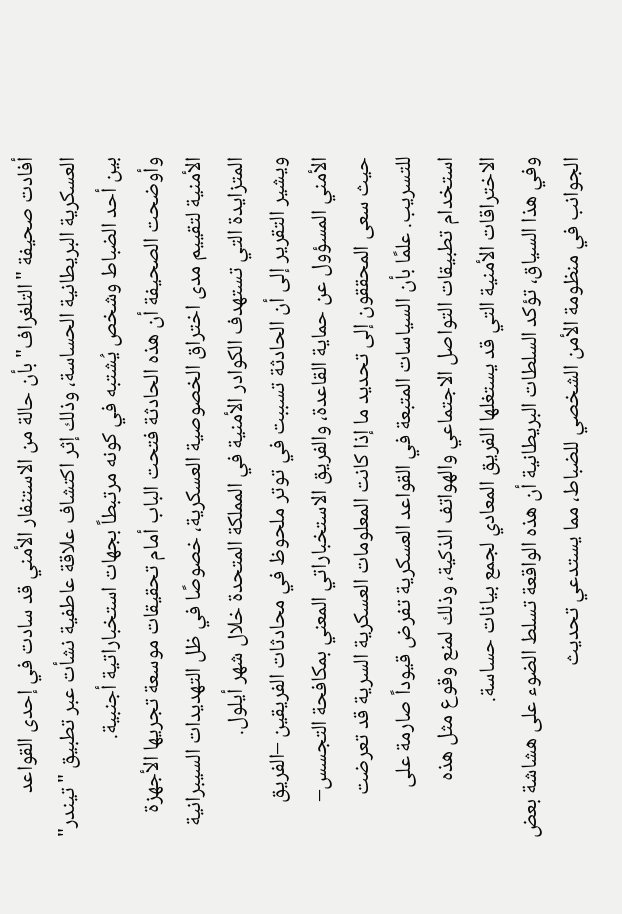أفادت صحيفة "التلغراف" بأن حالة من الاستنفار الأمني قد سادت في إحدى القواعد العسكرية البريطانية الحساسة، وذلك إثر اكتشاف علاقة عاطفية نشأت عبر تطبيق "تيندر" بين أحد الضباط وشخص يُشتبه في كونه مرتبطاً بجهات استخباراتية أجنبية.
وأوضحت الصحيفة أن هذه الحادثة فتحت الباب أمام تحقيقات موسعة تجريها الأجهزة الأمنية لتقييم مدى اختراق الخصوصية العسكرية، خصوصًا في ظل التهديدات السيبرانية المتزايدة التي تستهدف الكوادر الأمنية في المملكة المتحدة خلال شهر أيلول.
ويشير التقرير إلى أن الحادثة تسببت في توتر ملحوظ في محادثات الفريقين –الفريق الأمني المسؤول عن حماية القاعدة، والفريق الاستخباراتي المعني بمكافحة التجسس– حيث سعى المحققون إلى تحديد ما إذا كانت المعلومات العسكرية السرية قد تعرضت للتسريب. علمًا بأن السياسات المتبعة في القواعد العسكرية تفرض قيوداً صارمة على استخدام تطبيقات التواصل الاجتماعي والهواتف الذكية، وذلك لمنع وقوع مثل هذه الاختراقات الأمنية التي قد يستغلها الفريق المعادي لجمع بيانات حساسة.
وفي هذا السياق، تؤكد السلطات البريطانية أن هذه الواقعة تسلط الضوء على هشاشة بعض الجوانب في منظومة الأمن الشخصي للضباط، مما يستدعي تحديث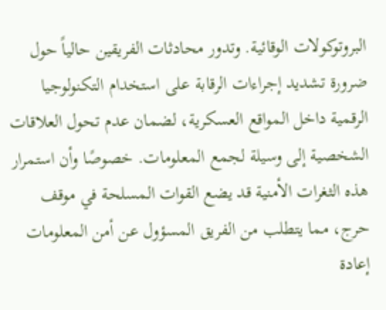البروتوكولات الوقائية. وتدور محادثات الفريقين حالياً حول ضرورة تشديد إجراءات الرقابة على استخدام التكنولوجيا الرقمية داخل المواقع العسكرية، لضمان عدم تحول العلاقات الشخصية إلى وسيلة لجمع المعلومات. خصوصًا وأن استمرار هذه الثغرات الأمنية قد يضع القوات المسلحة في موقف حرج، مما يتطلب من الفريق المسؤول عن أمن المعلومات إعادة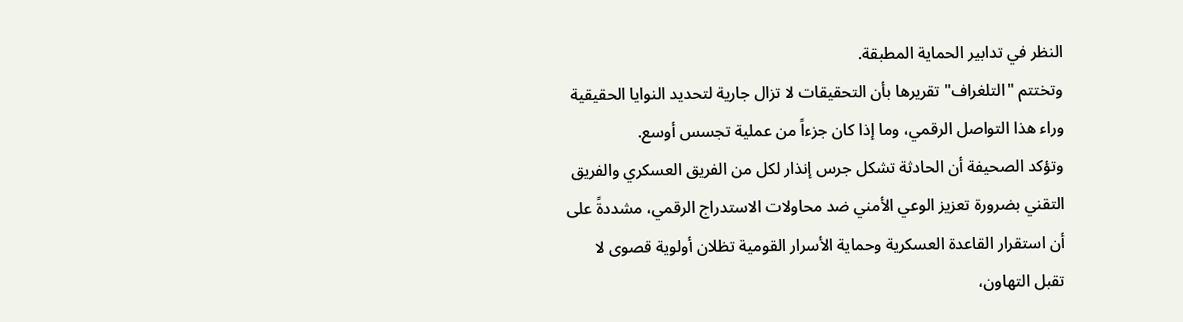النظر في تدابير الحماية المطبقة.
وتختتم "التلغراف" تقريرها بأن التحقيقات لا تزال جارية لتحديد النوايا الحقيقية وراء هذا التواصل الرقمي، وما إذا كان جزءاً من عملية تجسس أوسع.
وتؤكد الصحيفة أن الحادثة تشكل جرس إنذار لكل من الفريق العسكري والفريق التقني بضرورة تعزيز الوعي الأمني ضد محاولات الاستدراج الرقمي، مشددةً على أن استقرار القاعدة العسكرية وحماية الأسرار القومية تظلان أولوية قصوى لا تقبل التهاون،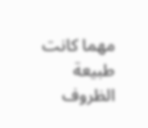مهما كانت طبيعة الظروف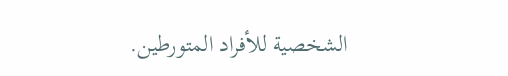الشخصية للأفراد المتورطين.